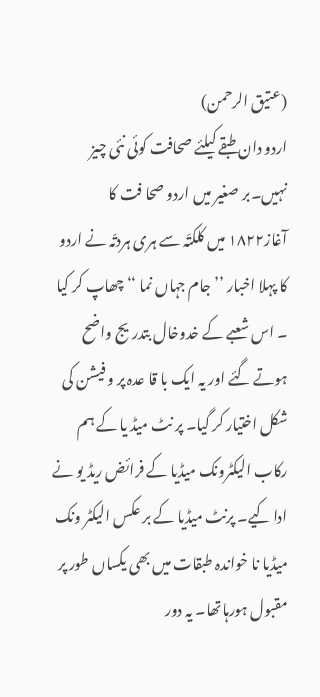(عتیق الرحمن)
اردو دان طبقے کیلئے صحافت کوئی نئی چیز نہیں۔بر صغیر میں اردو صحا فت کا آغاز۱۸۲۲ میں کلکتّہ سے ہری ہردتّہ نے اردو کا پہلا اخبار ’’جام جہاں نما ‘‘ چھاپ کر کیا ۔ اس شعبے کے خدوخال بتدریج واضح ہوتے گئے اور یہ ایک با قا عدہ پر و فیشن کی شکل اختیار کر گیا۔ پر نٹ میڈ یا کے ہم رکاب الیکٹرونک میڈیا کے فرائض ریڈ یو نے ادا کیے۔ پرنٹ میڈیا کے بر عکس الیکٹر ونک میڈیا نا خواندہ طبقات میں بھی یکساں طور پر مقبول ہورہاتھا۔ یہ دور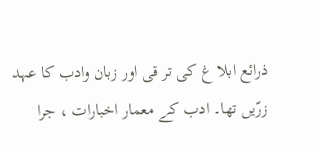ذرائع ابلا غ کی تر قی اور زبان وادب کا عہد زرّیں تھا۔ ادب کے معمار اخبارات ، جرا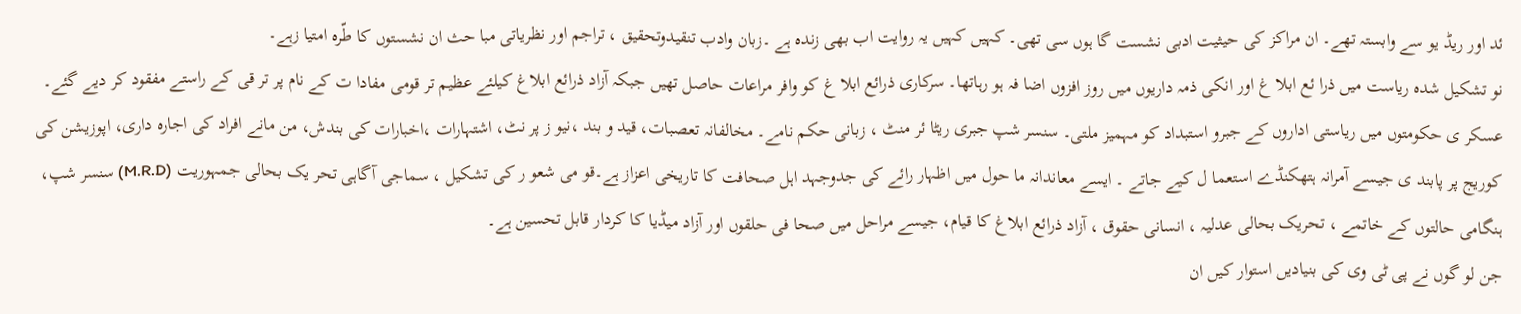ئد اور ریڈ یو سے وابستہ تھے۔ ان مراکز کی حیثیت ادبی نشست گا ہوں سی تھی۔ کہیں کہیں یہ روایت اب بھی زندہ ہے ۔زبان وادب تنقیدوتحقیق ، تراجم اور نظریاتی مبا حث ان نشستوں کا طّرہ امتیا زہے۔
نو تشکیل شدہ ریاست میں ذرا ئع ابلا غ اور انکی ذمہ داریوں میں روز افزوں اضا فہ ہو رہاتھا۔ سرکاری ذرائع ابلا غ کو وافر مراعات حاصل تھیں جبکہ آزاد ذرائع ابلاغ کیلئے عظیم تر قومی مفادا ت کے نام پر تر قی کے راستے مفقود کر دیے گئے۔ عسکر ی حکومتوں میں ریاستی اداروں کے جبرو استبداد کو مہمیز ملتی۔ سنسر شپ جبری ریٹا ئر منٹ ، زبانی حکم نامے۔ مخالفانہ تعصبات، قید و بند ،نیو ز پر نٹ، اشتہارات ،اخبارات کی بندش، من مانے افراد کی اجارہ داری، اپوزیشن کی کوریج پر پابند ی جیسے آمرانہ ہتھکنڈے استعما ل کیے جاتے ۔ ایسے معاندانہ ما حول میں اظہار رائے کی جدوجہد اہل صحافت کا تاریخی اعزاز ہے۔قو می شعو ر کی تشکیل ، سماجی آگاہی تحر یک بحالی جمہوریت (M.R.D) سنسر شپ، ہنگامی حالتوں کے خاتمے ، تحریک بحالی عدلیہ ، انسانی حقوق ، آزاد ذرائع ابلاغ کا قیام، جیسے مراحل میں صحا فی حلقوں اور آزاد میڈیا کا کردار قابل تحسین ہے۔
جن لو گوں نے پی ٹی وی کی بنیادیں استوار کیں ان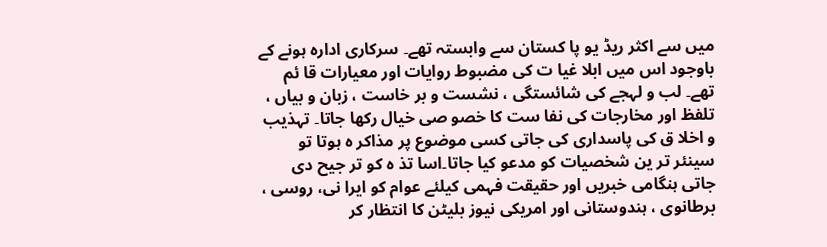میں سے اکثر ریڈ یو پا کستان سے وابستہ تھے۔ سرکاری ادارہ ہونے کے باوجود اس میں ابلا غیا ت کی مضبوط روایات اور معیارات قا ئم تھے۔ لب و لہجے کی شائستگی ، نشست و بر خاست ، زبان و بیاں ، تلفظ اور مخارجات کی نفا ست کا خصو صی خیال رکھا جاتا۔ تہذیب و اخلا ق کی پاسداری کی جاتی کسی موضوع پر مذاکر ہ ہوتا تو سینئر تر ین شخصیات کو مدعو کیا جاتا۔اسا تذ ہ کو تر جیح دی جاتی ہنگامی خبریں اور حقیقت فہمی کیلئے عوام کو ایرا نی، روسی ، برطانوی ، ہندوستانی اور امریکی نیوز بلیٹن کا انتظار کر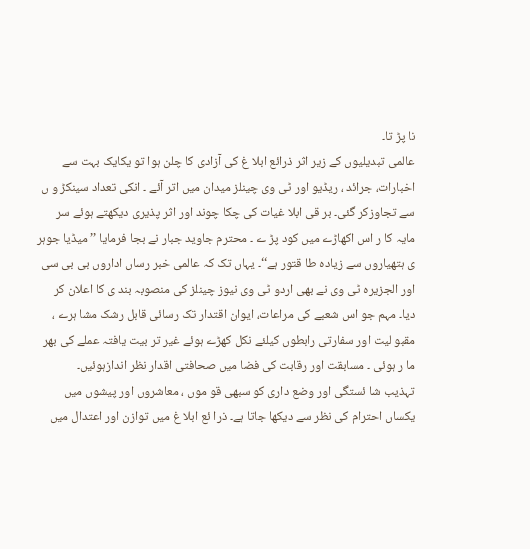نا پڑ تا۔
عالمی تبدیلیوں کے زیر اثر ذرائع ابلا غ کی آزادی کا چلن ہوا تو یکایک بہت سے اخبارات، جرائد ، ریڈیو اور ٹی وی چینلز میدان میں اتر آئے ۔ انکی تعداد سینکڑ و ں سے تجاوزکر گئی۔ بر قی ابلا غیات کی چکا چوند اور اثر پذیری دیکھتے ہوئے سر مایہ کا ر اس اکھاڑے میں کود پڑ ے ۔ محترم جاوید جبار نے بجا فرمایا ’’ میڈیا جوہر ی ہتھیاروں سے زیادہ طا قتور ہے‘‘۔ یہاں تک کہ عالمی خبر رساں اداروں بی بی سی اور الجزیرہ ٹی وی نے بھی اردو ٹی وی نیوز چینلز کی منصوبہ بند ی کا اعلان کر دیا۔ مہم جو اس شعبے کی مراعات، ایوان اقتدار تک رسائی قابل رشک مشا ہرے ، مقبو لیت اور سفارتی رابطوں کیلئے نکل کھڑے ہوئے غیر تر بیت یافتہ عملے کی بھر ما ر ہوئی ۔ مسابقت اور رقابت کی فضا میں صحافتی اقدار نظر اندازہوئیں۔
تہذیب شا ئستگی اور وضع داری کو سبھی قو موں ، معاشروں اور پیشوں میں یکساں احترام کی نظر سے دیکھا جاتا ہے۔ ذرا ئع ابلا غ میں توازن اور اعتدال میں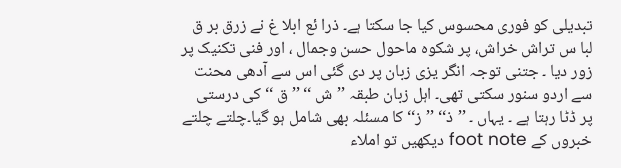تبدیلی کو فوری محسوس کیا جا سکتا ہے۔ ذرا ئع ابلا غ نے زرق بر ق لبا س تراش خراش، پر شکوہ ماحول حسن وجمال ، اور فنی تکنیک پر زور دیا ۔ جتنی توجہ انگر یزی زبان پر دی گئی اس سے آدھی محنت سے اردو سنور سکتی تھی۔ اہل زبان طبقہ ’’ش ‘‘ ’’ق ‘‘ کی درستی پر ڈٹا رہتا ہے ۔ یہاں ۔ ’’ذ‘‘ ’’ز‘‘ کا مسئلہ بھی شامل ہو گیا۔چلتے چلتے خبروں کے foot note دیکھیں تو املاء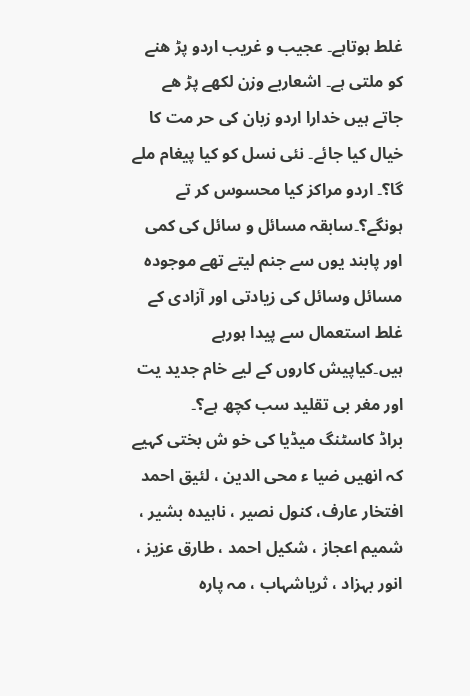غلط ہوتاہے۔ عجیب و غریب اردو پڑ ھنے کو ملتی ہے۔ اشعاربے وزن لکھے پڑ ھے جاتے ہیں خدارا اردو زبان کی حر مت کا خیال کیا جائے۔ نئی نسل کو کیا پیغام ملے گا؟۔ اردو مراکز کیا محسوس کر تے ہونگے؟۔سابقہ مسائل و سائل کی کمی اور پابند یوں سے جنم لیتے تھے موجودہ مسائل وسائل کی زیادتی اور آزادی کے غلط استعمال سے پیدا ہورہے ہیں۔کیاپیش کاروں کے لیے خام جدید یت اور مغر بی تقلید سب کچھ ہے؟۔
براڈ کاسٹنگ میڈیا کی خو ش بختی کہیے کہ انھیں ضیا ء محی الدین ، لئیق احمد افتخار عارف، کنول نصیر ، ناہیدہ بشیر ، شمیم اعجاز ، شکیل احمد ، طارق عزیز ، انور بہزاد ، ثریاشہاب ، مہ پارہ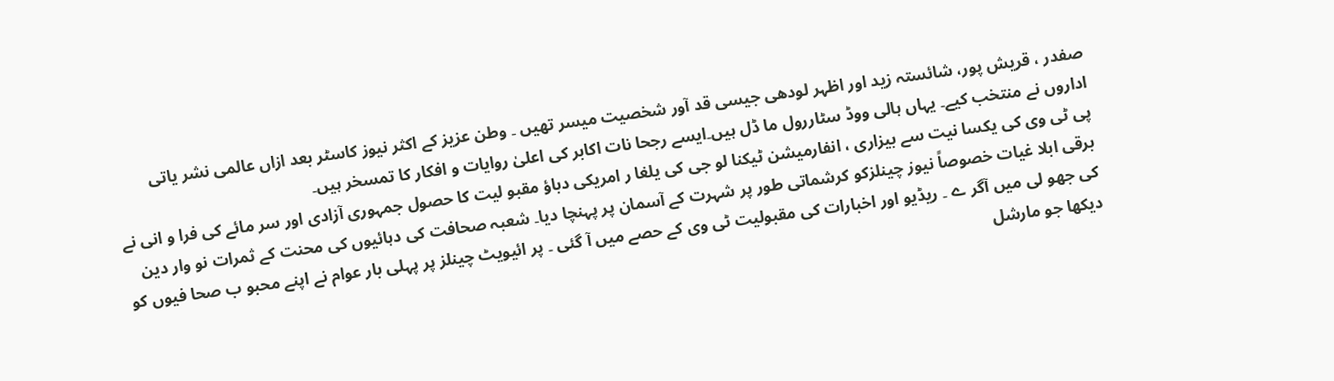صفدر ، قریش پور، شائستہ زید اور اظہر لودھی جیسی قد آور شخصیت میسر تھیں ۔ وطن عزیز کے اکثر نیوز کاسٹر بعد ازاں عالمی نشر یاتی اداروں نے منتخب کیے۔ یہاں ہالی ووڈ سٹاررول ما ڈل ہیں۔ایسے رجحا نات اکابر کی اعلیٰ روایات و افکار کا تمسخر ہیں۔
پی ٹی وی کی یکسا نیت سے بیزاری ، انفارمیشن ٹیکنا لو جی کی یلغا ر امریکی دباؤ مقبو لیت کا حصول جمہوری آزادی اور سر مائے کی فرا و انی نے برقی ابلا غیات خصوصاً نیوز چینلزکو کرشماتی طور پر شہرت کے آسمان پر پہنچا دیا۔ شعبہ صحافت کی دہائیوں کی محنت کے ثمرات نو وار دین کی جھو لی میں آگر ے ۔ ریڈیو اور اخبارات کی مقبولیت ٹی وی کے حصے میں آ گئی ۔ پر ائیویٹ چینلز پر پہلی بار عوام نے اپنے محبو ب صحا فیوں کو دیکھا جو مارشل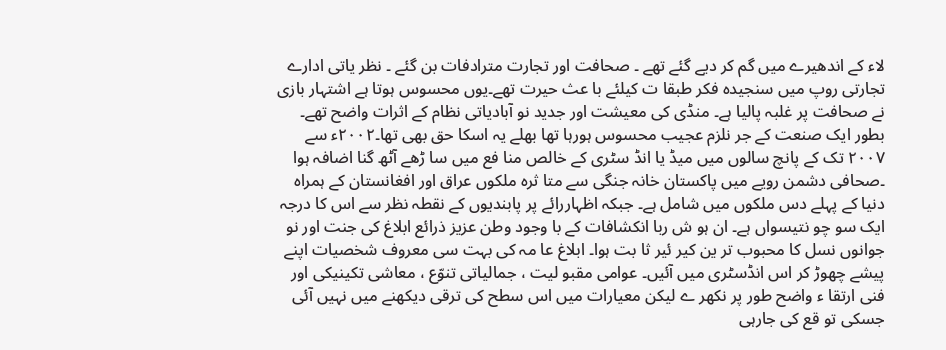لاء کے اندھیرے میں گم کر دیے گئے تھے ۔ صحافت اور تجارت مترادفات بن گئے ۔ نظر یاتی ادارے تجارتی روپ میں سنجیدہ فکر طبقا ت کیلئے با عث حیرت تھے۔یوں محسوس ہوتا ہے اشتہار بازی نے صحافت پر غلبہ پالیا ہے۔ منڈی کی معیشت اور جدید نو آبادیاتی نظام کے اثرات واضح تھے۔ بطور ایک صنعت کے جر نلزم عجیب محسوس ہورہا تھا بھلے یہ اسکا حق بھی تھا۔۲۰۰۲ء سے ۲۰۰۷ تک کے پانچ سالوں میں میڈ یا انڈ سٹری کے خالص منا فع میں سا ڑھے آٹھ گنا اضافہ ہوا ۔صحافی دشمن رویے میں پاکستان خانہ جنگی سے متا ثرہ ملکوں عراق اور افغانستان کے ہمراہ دنیا کے پہلے دس ملکوں میں شامل ہے۔ جبکہ اظہاررائے پر پابندیوں کے نقطہ نظر سے اس کا درجہ ایک سو چو نتیسواں ہے۔ ان ہو ش ربا انکشافات کے با وجود وطن عزیز ذرائع ابلاغ کی جنت اور نو جوانوں نسل کا محبوب تر ین کیر ئیر ثا بت ہوا۔ ابلاغ عا مہ کی بہت سی معروف شخصیات اپنے پیشے چھوڑ کر اس انڈسٹری میں آئیں۔ عوامی مقبو لیت ، جمالیاتی تنوّع ، معاشی تکینیکی اور فنی ارتقا ء واضح طور پر نکھر ے لیکن معیارات میں اس سطح کی ترقی دیکھنے میں نہیں آئی جسکی تو قع کی جارہی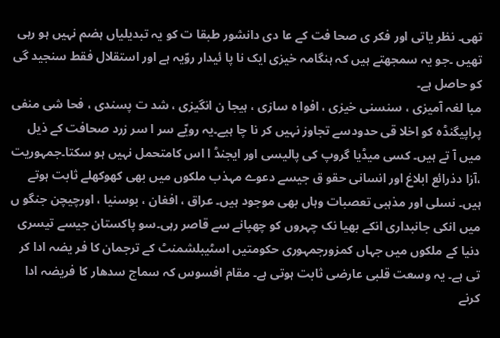تھی۔ نظر یاتی اور فکر ی صحا فت کے عا دی دانشور طبقا ت کو یہ تبدیلیاں ہضم نہیں ہو رہی تھیں ۔جو یہ سمجھتے ہیں کہ ہنگامہ خیزی ایک نا پا ئیدار روّیہ ہے اور استقلال فقط سنجید گی کو حاصل ہے۔
مبا لغہ آمیزی ، سنسنی خیزی ، افوا ہ سازی ، ہیجا ن انگیزی ، شد ت پسندی ، فحا شی منفی پراپیگنڈہ کو اخلا قی حدودسے تجاوز نہیں کر نا چا ہیے۔یہ رویّے سر ا سر زرد صحافت کے ذیل میں آ تے ہیں۔ کسی میڈیا گروپ کی پالیسی اور ایجنڈ ا اس کامتحمل نہیں ہو سکتا۔جمہوریت ،آزا دذرائع ابلاغ اور انسانی حقو ق جیسے دعوے مہذب ملکوں میں بھی کھوکھلے ثابت ہوتے ہیں۔ نسلی اور مذہبی تعصبات وہاں بھی موجود ہیں۔ عراق ، افغان ، بوسنیا ، اورچیچن جنگو ں میں انکی جانبداری انکے بھیا نک چہروں کو چھپانے سے قاصر رہی۔سو پاکستان جیسے تیسری دنیا کے ملکوں میں جہاں کمزورجمہوری حکومتیں اسٹیبلشمنٹ کے ترجمان کا فر یضہ ادا کر تی ہے۔ یہ وسعت قلبی عارضی ثابت ہوتی ہے۔ مقام افسوس کہ سماج سدھار کا فریضہ ادا کرنے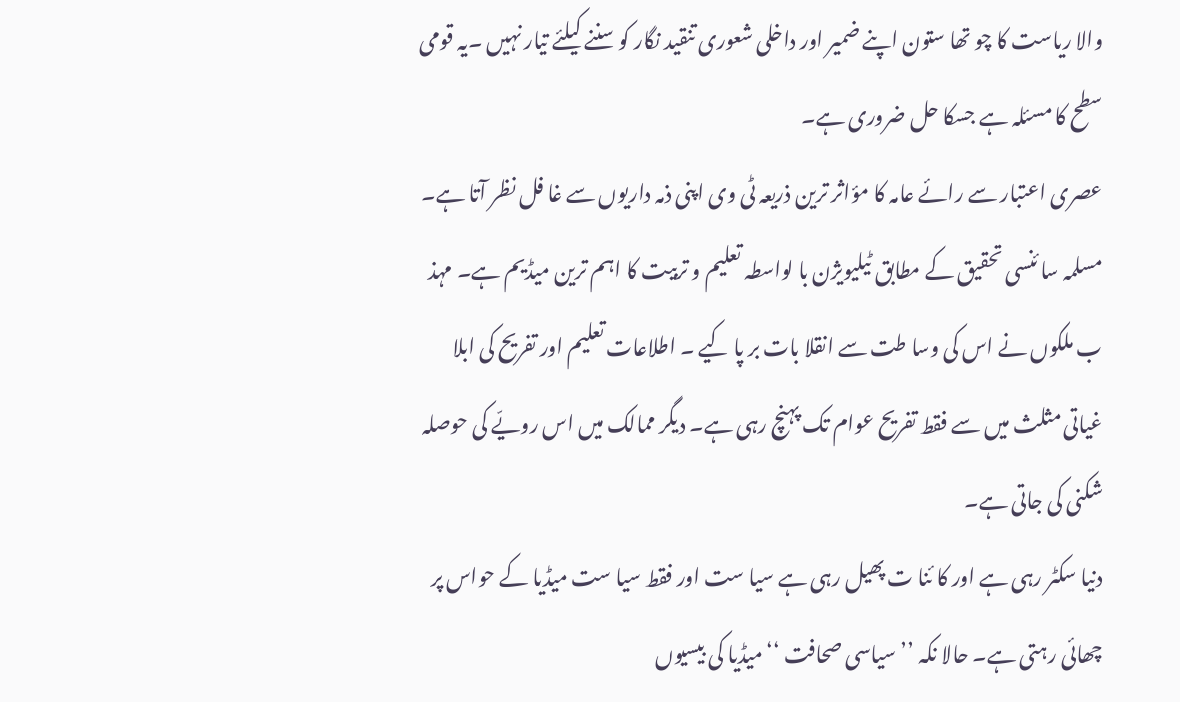والا ریاست کا چو تھا ستون اپنے ضمیر اور داخلی شعوری تنقید نگار کو سننے کیلئے تیار نہیں ۔یہ قومی سطح کا مسئلہ ہے جسکا حل ضروری ہے۔
عصری اعتبار سے رائے عامہ کا مؤاثر ترین ذریعہ ٹی وی اپنی ذمہ داریوں سے غا فل نظر آتا ہے۔ مسلمہ سا ئنسی تحقیق کے مطابق ٹیلیویژن با لواسطہ تعلیم و تربیت کا اہم ترین میڈیم ہے۔ مہذ ب ملکوں نے اس کی وسا طت سے انقلا بات بر پا کیے ۔ اطلاعات تعلیم اور تفریح کی ابلا غیاتی مثلث میں سے فقط تفریح عوام تک پہنچ رہی ہے۔ دیگر ممالک میں اس رویّے کی حوصلہ شکنی کی جاتی ہے۔
دنیا سکٹر رہی ہے اور کا ئنا ت پھیل رہی ہے سیا ست اور فقط سیا ست میڈیا کے حواس پر چھائی رہتی ہے۔ حالا نکہ ’’سیاسی صحافت ‘‘میڈیا کی بیسیوں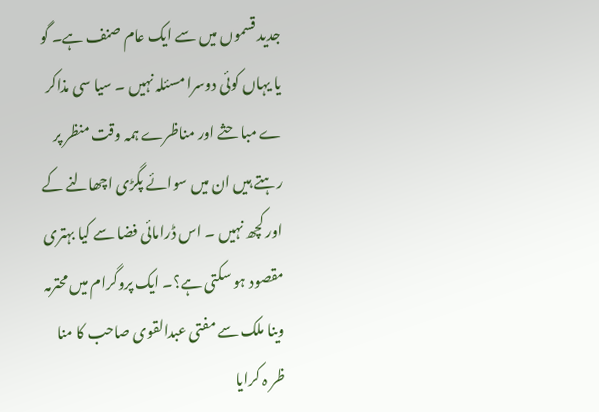جدید قسموں میں سے ایک عام صنف ہے۔ گو یا یہاں کوئی دوسرا مسئلہ نہیں ۔ سیا سی مذاکر ے مبا حثے اور مناظرے ہمہ وقت منظر پر رہتے ہیں ان میں سوائے پگڑی اچھالنے کے اور کچھ نہیں ۔ اس ڈرامائی فضا سے کیا بہتری مقصود ہو سکتی ہے؟۔ ایک پروگرام میں محترمہ وینا ملک سے مفتی عبدالقوی صاحب کا منا ظر ہ کرایا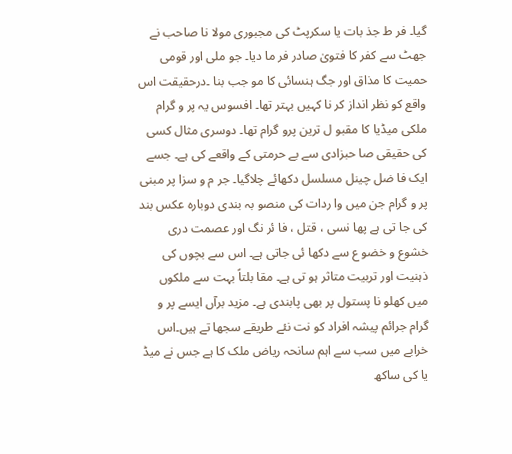گیا۔ فر ط جذ بات یا سکرپٹ کی مجبوری مولا نا صاحب نے جھٹ سے کفر کا فتویٰ صادر فر ما دیا۔ جو ملی اور قومی حمیت کا مذاق اور جگ ہنسائی کا مو جب بنا ۔درحقیقت اس واقع کو نظر انداز کر نا کہیں بہتر تھا۔ افسوس یہ پر و گرام ملکی میڈیا کا مقبو ل ترین پرو گرام تھا۔ دوسری مثال کسی کی حقیقی صا حبزادی سے بے حرمتی کے واقعے کی ہے۔ جسے ایک فا ضل چینل مسلسل دکھائے چلاگیا۔ جر م و سزا پر مبنی پر و گرام جن میں وا ردات کی منصو بہ بندی دوبارہ عکس بند کی جا تی ہے پھا نسی ، قتل ، فا ئر نگ اور عصمت دری خشوع و خضو ع سے دکھا ئی جاتی ہے۔ اس سے بچوں کی ذہنیت اور تربیت متاثر ہو تی ہے۔ مقا بلتاً بہت سے ملکوں میں کھلو نا پستول پر بھی پابندی ہے۔ مزید برآں ایسے پر و گرام جرائم پیشہ افراد کو نت نئے طریقے سجھا تے ہیں۔اس خرابے میں سب سے اہم سانحہ ریاض ملک کا ہے جس نے میڈ یا کی ساکھ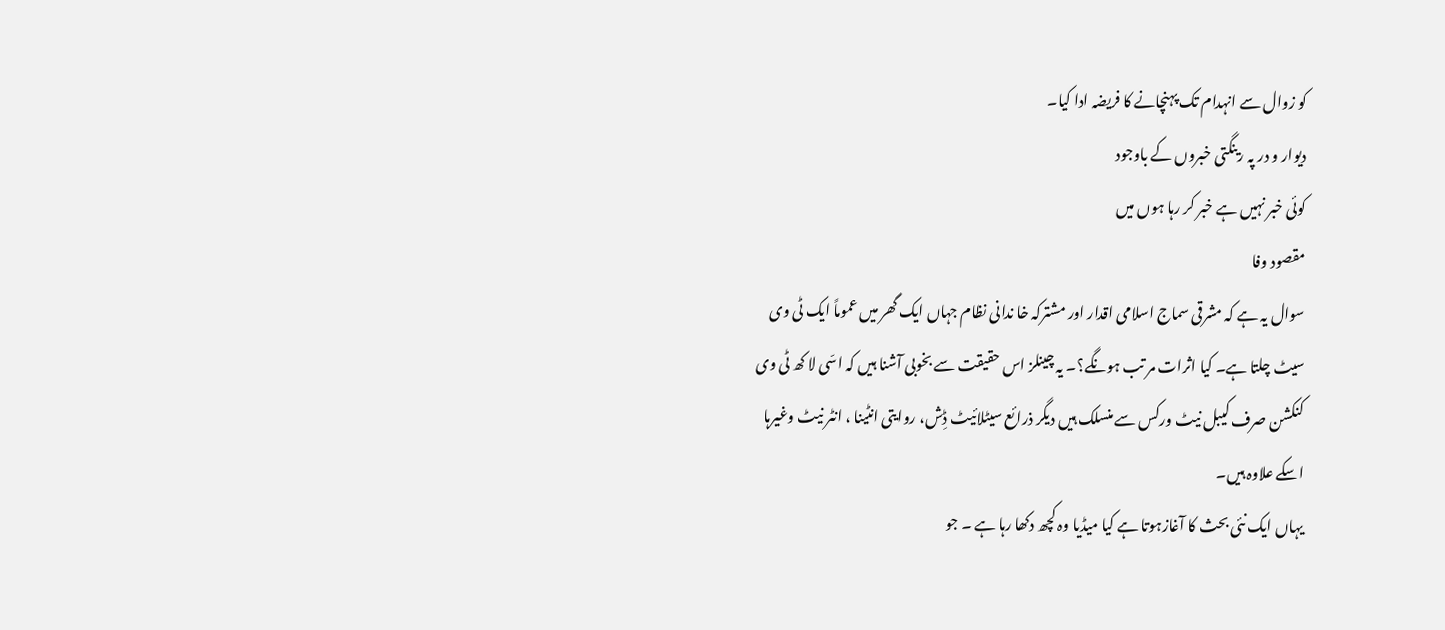کو زوال سے انہدام تک پہنچانے کا فریضہ ادا کیا۔
دیوار و در پہ رینگتی خبروں کے باوجود
کوئی خبر نہیں ہے خبر کر رہا ہوں میں
مقصود وفا
سوال یہ ہے کہ مشرقی سماج اسلامی اقدار اور مشترکہ خا ندانی نظام جہاں ایک گھر میں عموماً ایک ٹی وی سیٹ چلتا ہے۔ کیا اثرات مر تب ہونگے؟۔ یہ چینلز اس حقیقت سے بخوبی آشنا ہیں کہ اسّی لا کھ ٹی وی کنکشن صرف کیبل نیٹ ورکس سے منسلک ہیں دیگر ذرائع سیٹلائیٹ ڈِش، روایتی انٹینا ، انٹر نیٹ وغیرہا اسکے علاوہ ہیں۔
یہاں ایک نئی بحث کا آغازہوتا ہے کیا میڈیا وہ کچھ دکھا رہا ہے ۔ جو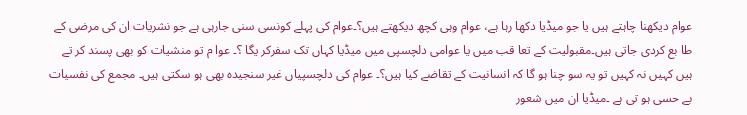عوام دیکھنا چاہتے ہیں یا جو میڈیا دکھا رہا ہے، عوام وہی کچھ دیکھتے ہیں؟۔عوام کی پہلے کونسی سنی جارہی ہے جو نشریات ان کی مرضی کے طا بع کردی جاتی ہیں۔مقبولیت کے تعا قب میں یا عوامی دلچسپی میں میڈیا کہاں تک سفرکر یگا ؟۔ عوا م تو منشیات کو بھی پسند کر تے ہیں کہیں نہ کہیں تو یہ سو چنا ہو گا کہ انسانیت کے تقاضے کیا ہیں؟۔ عوام کی دلچسپیاں غیر سنجیدہ بھی ہو سکتی ہیں۔ مجمع کی نفسیات بے حسی ہو تی ہے ۔میڈیا ان میں شعور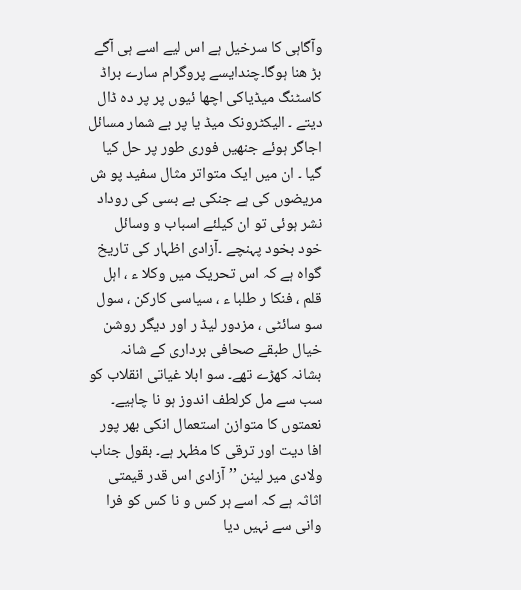وآگاہی کا سرخیل ہے اس لیے اسے ہی آگے بڑ ھنا ہوگا۔چندایسے پروگرام سارے براڈ کاسٹنگ میڈیاکی اچھا ئیوں پر پر دہ ڈال دیتے ۔ الیکٹرونک میڈ یا پر بے شمار مسائل اجاگر ہوئے جنھیں فوری طور پر حل کیا گیا ۔ ان میں ایک متواتر مثال سفید پو ش مریضوں کی ہے جنکی بے بسی کی روداد نشر ہوئی تو ان کیلئے اسباب و وسائل خود بخود پہنچے ۔آزادی اظہار کی تاریخ گواہ ہے کہ اس تحریک میں وکلا ء ، اہل قلم ، فنکا ر طلبا ء ، سیاسی کارکن ، سول سو سائٹی ، مزدور لیڈ ر اور دیگر روشن خیال طبقے صحافی برداری کے شانہ بشانہ کھڑے تھے۔ سو ابلا غیاتی انقلاب کو سب سے مل کرلطف اندوز ہو نا چاہیے۔ نعمتوں کا متوازن استعمال انکی بھر پور افا دیت اور ترقی کا مظہر ہے۔ بقول جناب ولادی میر لینن ’’ آزادی اس قدر قیمتی اثاثہ ہے کہ اسے ہر کس و نا کس کو فرا وانی سے نہیں دیا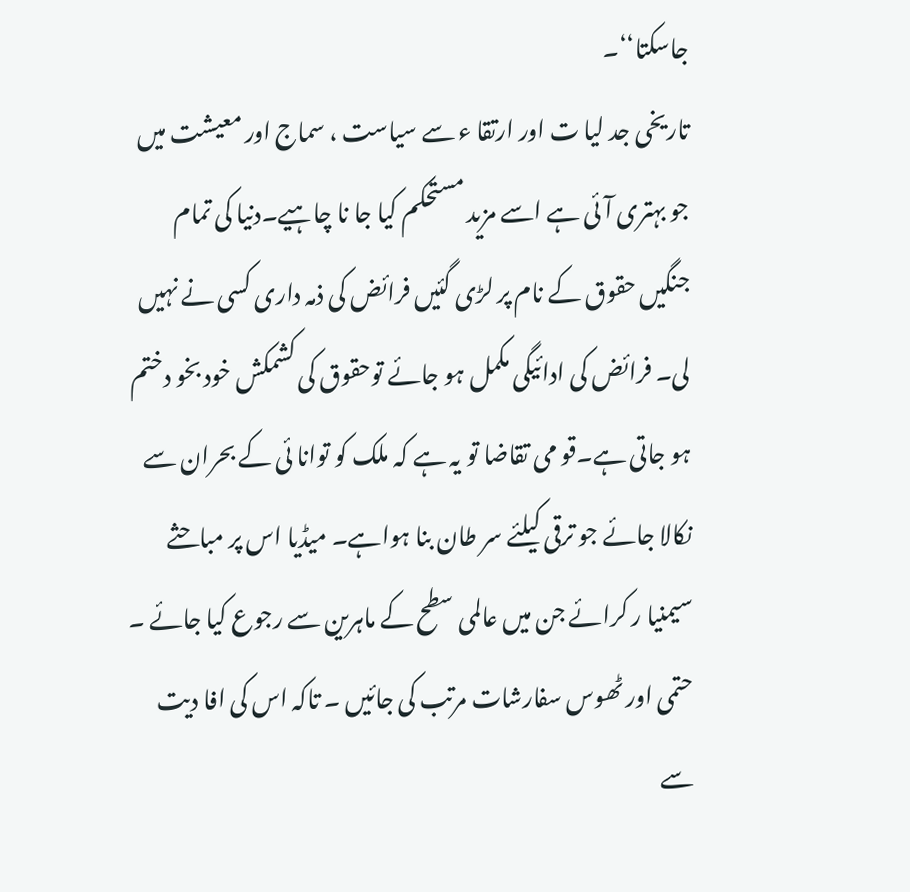جاسکتا‘‘۔
تاریخی جد لیا ت اور ارتقا ء سے سیاست ، سماج اور معیشت میں جو بہتری آئی ہے اسے مزید مستحکم کیا جا نا چاہیے۔دنیا کی تمام جنگیں حقوق کے نام پر لڑی گئیں فرائض کی ذمہ داری کسی نے نہیں لی۔ فرائض کی ادائیگی مکمل ہو جائے توحقوق کی کشمکش خود بخو دختم ہو جاتی ہے۔قو می تقاضا تو یہ ہے کہ ملک کو توانا ئی کے بحران سے نکالا جائے جو ترقی کیلئے سر طان بنا ہواہے۔ میڈیا اس پر مباحثے سیمنیا ر کرائے جن میں عالمی سطح کے ماہرین سے رجوع کیا جائے ۔ حتمی اور ٹھوس سفارشات مرتب کی جائیں ۔ تاکہ اس کی افا دیت سے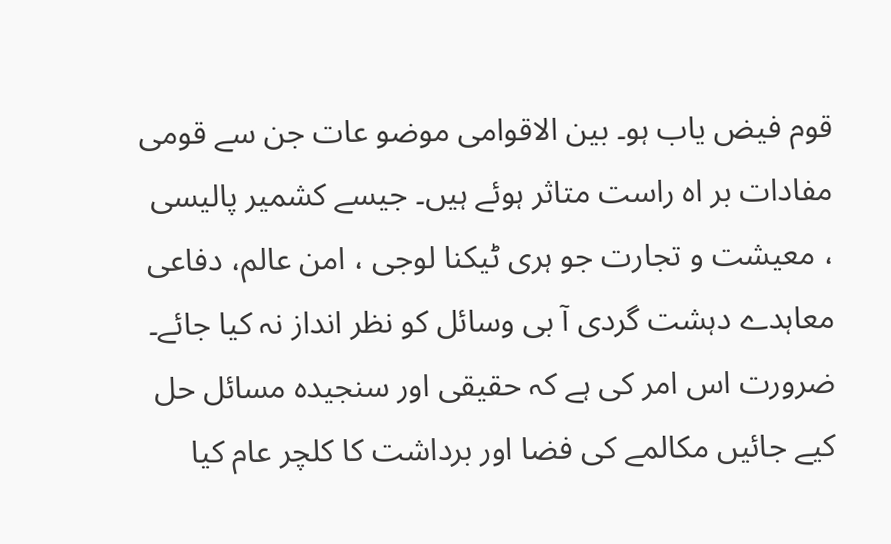قوم فیض یاب ہو۔ بین الاقوامی موضو عات جن سے قومی مفادات بر اہ راست متاثر ہوئے ہیں۔ جیسے کشمیر پالیسی ، معیشت و تجارت جو ہری ٹیکنا لوجی ، امن عالم، دفاعی معاہدے دہشت گردی آ بی وسائل کو نظر انداز نہ کیا جائے۔ ضرورت اس امر کی ہے کہ حقیقی اور سنجیدہ مسائل حل کیے جائیں مکالمے کی فضا اور برداشت کا کلچر عام کیا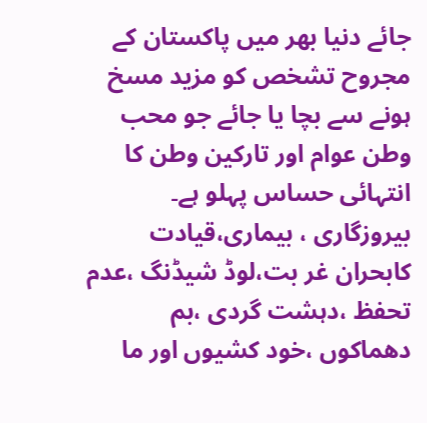جائے دنیا بھر میں پاکستان کے مجروح تشخص کو مزید مسخ ہونے سے بچا یا جائے جو محب وطن عوام اور تارکین وطن کا انتہائی حساس پہلو ہے۔ بیروزگاری ، بیماری،قیادت کابحران غر بت،لوڈ شیڈنگ ،عدم تحفظ ،دہشت گردی ،بم دھماکوں ،خود کشیوں اور ما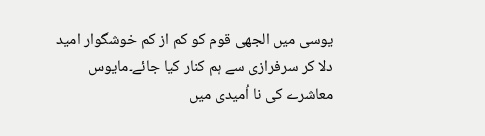یوسی میں الجھی قوم کو کم از کم خوشگوار امید دلا کر سرفرازی سے ہم کنار کیا جائے۔مایوس معاشرے کی نا اُمیدی میں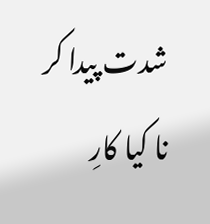شدت پیدا کر نا کیا کارِ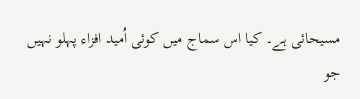مسیحائی ہے۔ کیا اس سماج میں کوئی اُمید افزاء پہلو نہیں جو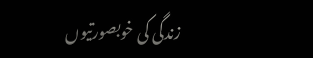زندگی کی خوبصورتیوں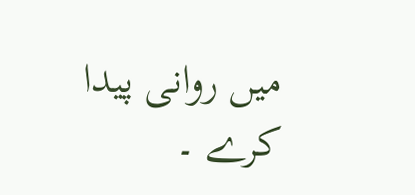میں روانی پیدا کرے ۔